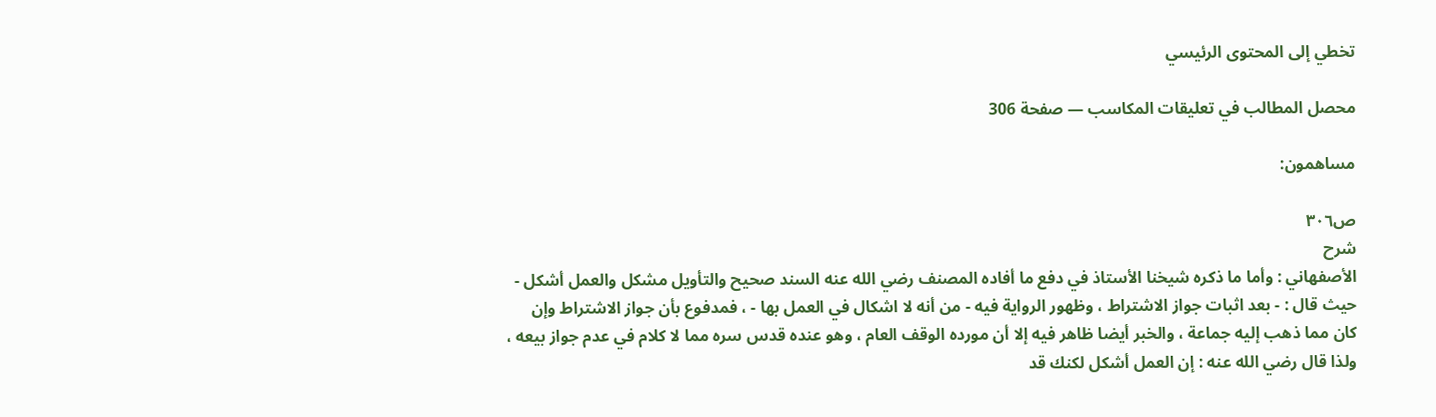تخطي إلى المحتوى الرئيسي

محصل المطالب في تعليقات المكاسب — صفحة 306

مساهمون:

ص٣٠٦
شرح
الأصفهاني : وأما ما ذكره شيخنا الأستاذ في دفع ما أفاده المصنف رضي الله عنه السند صحيح والتأويل مشكل والعمل أشكل - حيث قال : - بعد اثبات جواز الاشتراط ، وظهور الرواية فيه - من أنه لا اشكال في العمل بها - ، فمدفوع بأن جواز الاشتراط وإن كان مما ذهب إليه جماعة ، والخبر أيضا ظاهر فيه إلا أن مورده الوقف العام ، وهو عنده قدس سره مما لا كلام في عدم جواز بيعه ، ولذا قال رضي الله عنه : إن العمل أشكل لكنك قد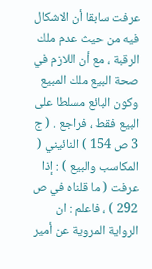عرفت سابقا أن الاشكال فيه من حيث عدم ملك الرقبة ، مع أن اللازم في صحة البيع ملك المبيع وكون البائع مسلطا على البيع فقط ، فراجع . ( ج 3 ص 154 ) النائيني ( المكاسب والبيع ) : إذا عرفت ( ما قلناه في ص 292 ) ، فاعلم : ان الرواية المروية عن أمير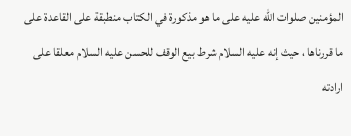المؤمنين صلوات الله عليه على ما هو مذكورة في الكتاب منطبقة على القاعدة على ما قررناها ، حيث إنه عليه السلام شرط بيع الوقف للحسن عليه السلام معلقا على ارادته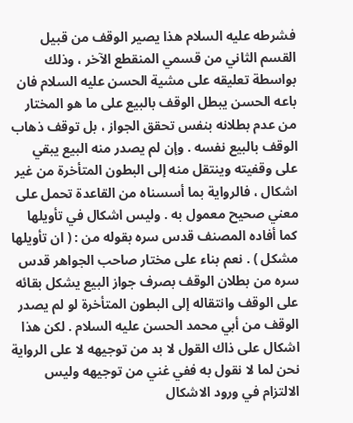فشرطه عليه السلام هذا يصير الوقف من قبيل القسم الثاني من قسمي المنقطع الآخر ، وذلك بواسطة تعليقه على مشية الحسن عليه السلام فان باعه الحسن يبطل الوقف بالبيع على ما هو المختار من عدم بطلانه بنفس تحقق الجواز ، بل توقف ذهاب الوقف بالبيع نفسه . وإن لم يصدر منه البيع يبقي على وقفيته وينتقل منه إلى البطون المتأخرة من غير اشكال ، فالرواية بما أسسناه من القاعدة تحمل على معني صحيح معمول به . وليس اشكال في تأويلها كما أفاده المصنف قدس سره بقوله من : ( ان تأويلها مشكل ) . نعم بناء على مختار صاحب الجواهر قدس سره من بطلان الوقف بصرف جواز البيع يشكل بقائه على الوقف وانتقاله إلى البطون المتأخرة لو لم يصدر الوقف من أبي محمد الحسن عليه السلام . لكن هذا اشكال على ذاك القول لا بد من توجيهه لا على الرواية نحن لما لا نقول به ففي غني من توجيهه وليس الالتزام في ورود الاشكال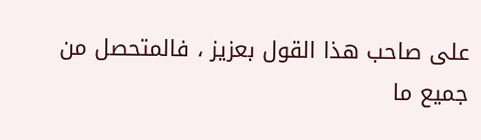على صاحب هذا القول بعزيز ، فالمتحصل من جميع ما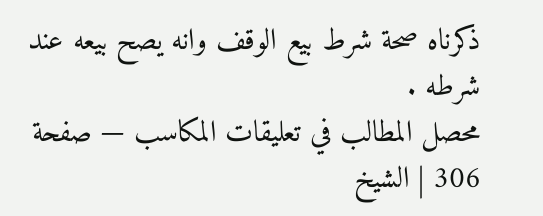ذكرناه صحة شرط بيع الوقف وانه يصح بيعه عند شرطه .
محصل المطالب في تعليقات المكاسب — صفحة 306 | الشيخ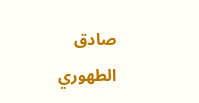صادق الطهوري